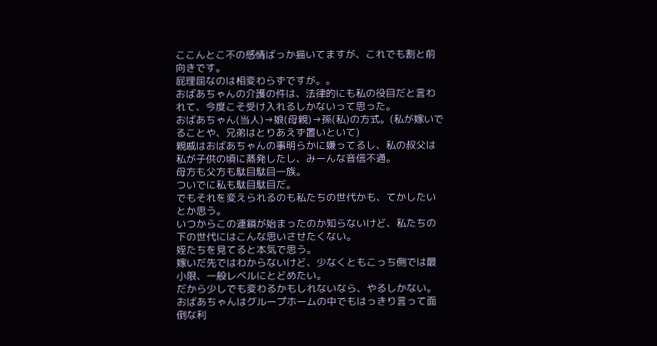ここんとこ不の感情ばっか描いてますが、これでも割と前向きです。
屁理屈なのは相変わらずですが。。
おばあちゃんの介護の件は、法律的にも私の役目だと言われて、今度こそ受け入れるしかないって思った。
おばあちゃん(当人)→娘(母親)→孫(私)の方式。(私が嫁いでることや、兄弟はとりあえず置いといて)
親戚はおばあちゃんの事明らかに嫌ってるし、私の叔父は私が子供の頃に蒸発したし、みーんな音信不通。
母方も父方も駄目駄目一族。
ついでに私も駄目駄目だ。
でもそれを変えられるのも私たちの世代かも、てかしたいとか思う。
いつからこの連鎖が始まったのか知らないけど、私たちの下の世代にはこんな思いさせたくない。
姪たちを見てると本気で思う。
嫁いだ先ではわからないけど、少なくともこっち側では最小限、一般レベルにとどめたい。
だから少しでも変わるかもしれないなら、やるしかない。
おばあちゃんはグループホームの中でもはっきり言って面倒な利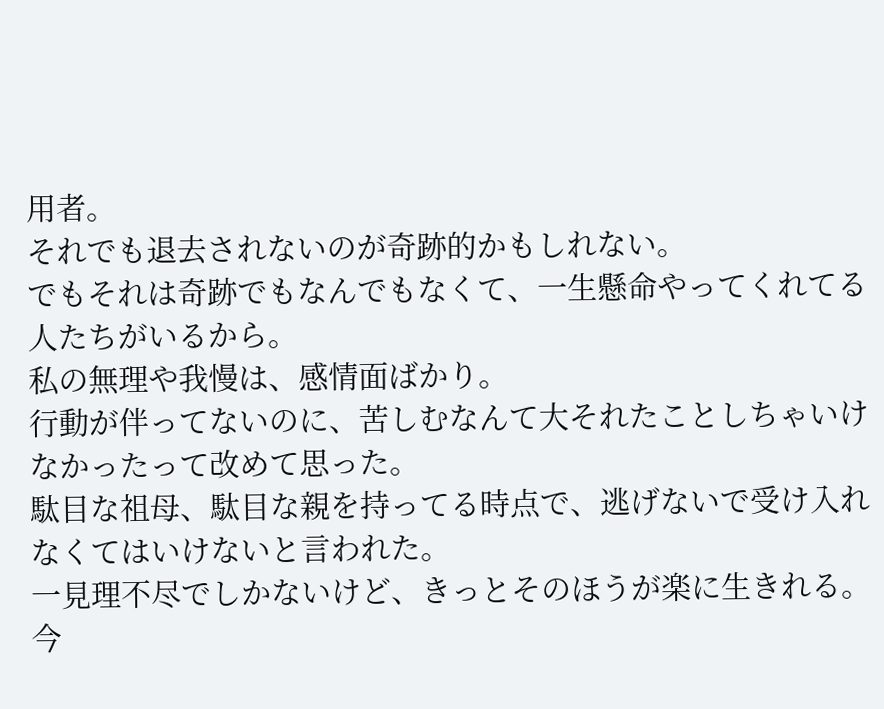用者。
それでも退去されないのが奇跡的かもしれない。
でもそれは奇跡でもなんでもなくて、一生懸命やってくれてる人たちがいるから。
私の無理や我慢は、感情面ばかり。
行動が伴ってないのに、苦しむなんて大それたことしちゃいけなかったって改めて思った。
駄目な祖母、駄目な親を持ってる時点で、逃げないで受け入れなくてはいけないと言われた。
一見理不尽でしかないけど、きっとそのほうが楽に生きれる。
今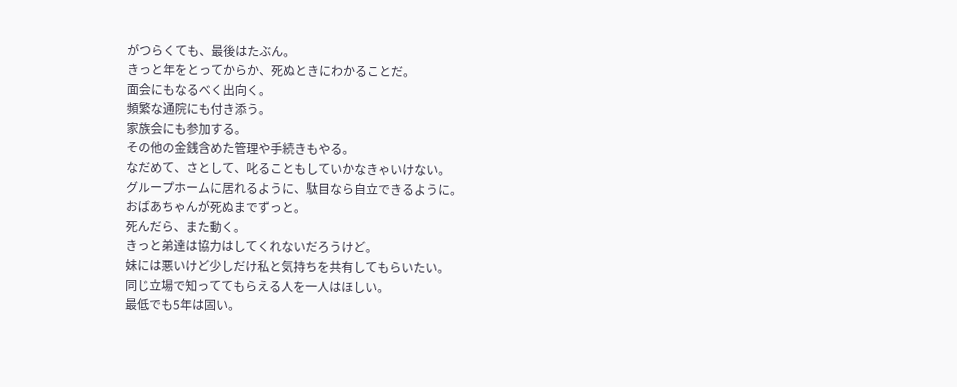がつらくても、最後はたぶん。
きっと年をとってからか、死ぬときにわかることだ。
面会にもなるべく出向く。
頻繁な通院にも付き添う。
家族会にも参加する。
その他の金銭含めた管理や手続きもやる。
なだめて、さとして、叱ることもしていかなきゃいけない。
グループホームに居れるように、駄目なら自立できるように。
おばあちゃんが死ぬまでずっと。
死んだら、また動く。
きっと弟達は協力はしてくれないだろうけど。
妹には悪いけど少しだけ私と気持ちを共有してもらいたい。
同じ立場で知っててもらえる人を一人はほしい。
最低でも5年は固い。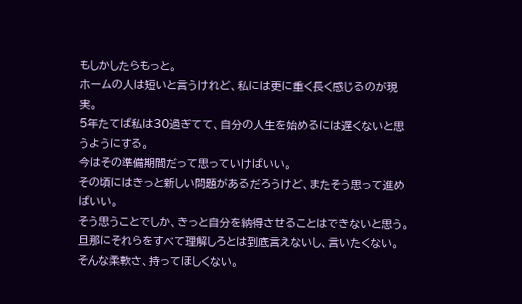もしかしたらもっと。
ホームの人は短いと言うけれど、私には更に重く長く感じるのが現実。
5年たてば私は30過ぎてて、自分の人生を始めるには遅くないと思うようにする。
今はその準備期間だって思っていけばいい。
その頃にはきっと新しい問題があるだろうけど、またそう思って進めばいい。
そう思うことでしか、きっと自分を納得させることはできないと思う。
旦那にそれらをすべて理解しろとは到底言えないし、言いたくない。
そんな柔軟さ、持ってほしくない。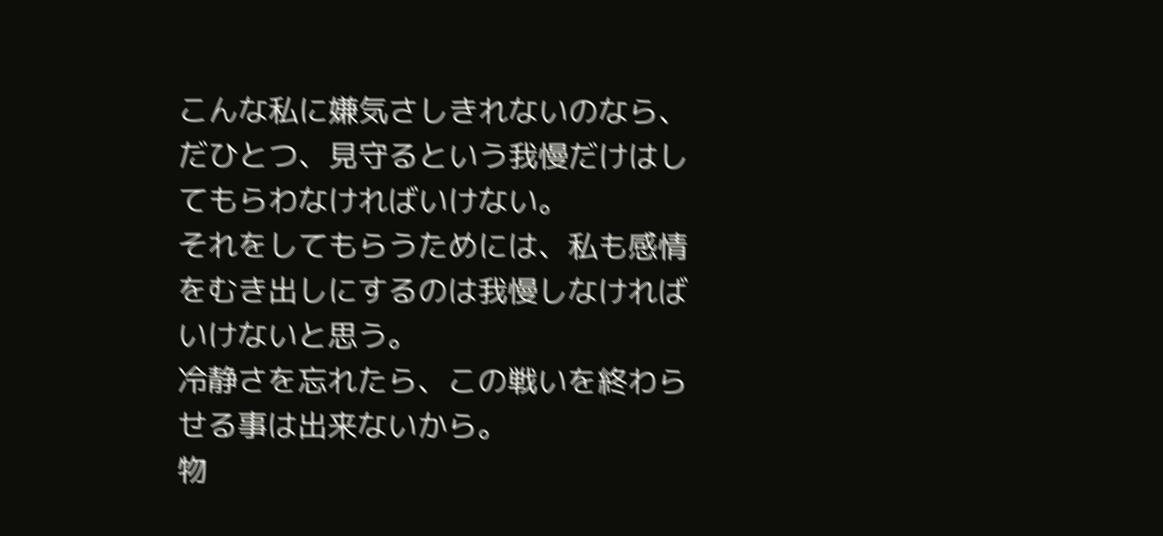こんな私に嫌気さしきれないのなら、だひとつ、見守るという我慢だけはしてもらわなければいけない。
それをしてもらうためには、私も感情をむき出しにするのは我慢しなければいけないと思う。
冷静さを忘れたら、この戦いを終わらせる事は出来ないから。
物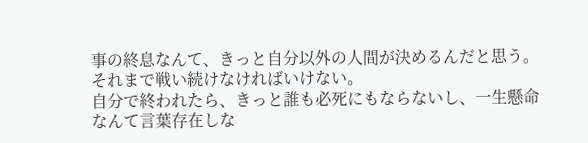事の終息なんて、きっと自分以外の人間が決めるんだと思う。
それまで戦い続けなければいけない。
自分で終われたら、きっと誰も必死にもならないし、一生懸命なんて言葉存在しな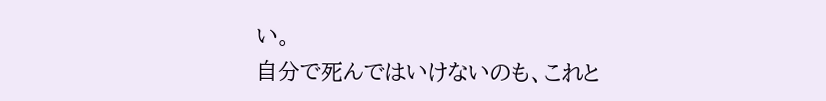い。
自分で死んではいけないのも、これと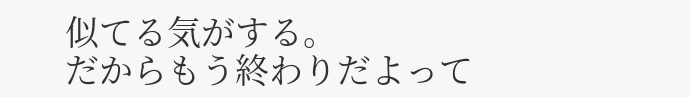似てる気がする。
だからもう終わりだよって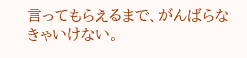言ってもらえるまで、がんばらなきゃいけない。